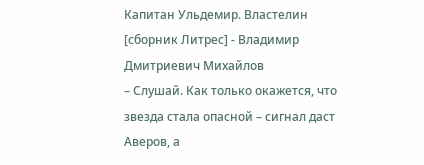Капитан Ульдемир. Властелин [сборник Литрес] - Владимир Дмитриевич Михайлов
– Слушай. Как только окажется, что звезда стала опасной – сигнал даст Аверов, а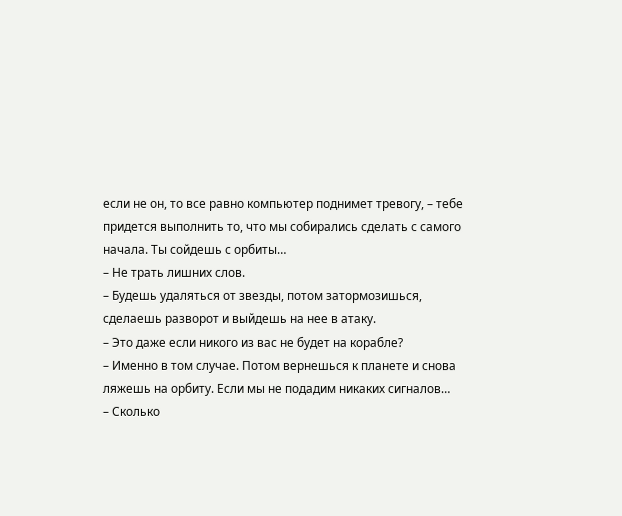если не он, то все равно компьютер поднимет тревогу, – тебе придется выполнить то, что мы собирались сделать с самого начала. Ты сойдешь с орбиты…
– Не трать лишних слов.
– Будешь удаляться от звезды, потом затормозишься, сделаешь разворот и выйдешь на нее в атаку.
– Это даже если никого из вас не будет на корабле?
– Именно в том случае. Потом вернешься к планете и снова ляжешь на орбиту. Если мы не подадим никаких сигналов…
– Сколько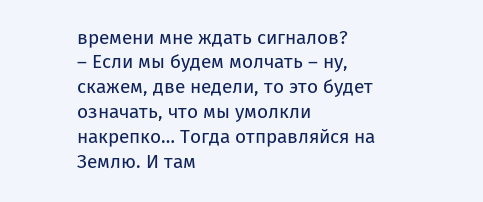времени мне ждать сигналов?
– Если мы будем молчать – ну, скажем, две недели, то это будет означать, что мы умолкли накрепко… Тогда отправляйся на Землю. И там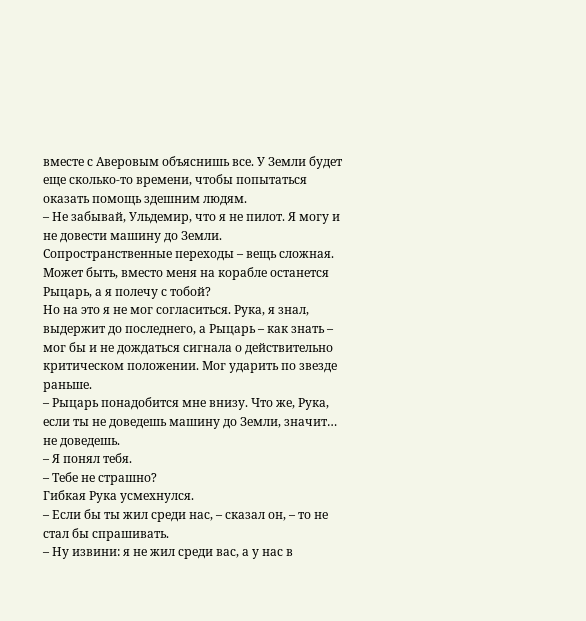вместе с Аверовым объяснишь все. У Земли будет еще сколько-то времени, чтобы попытаться оказать помощь здешним людям.
– Не забывай, Ульдемир, что я не пилот. Я могу и не довести машину до Земли. Сопространственные переходы – вещь сложная. Может быть, вместо меня на корабле останется Рыцарь, а я полечу с тобой?
Но на это я не мог согласиться. Рука, я знал, выдержит до последнего, а Рыцарь – как знать – мог бы и не дождаться сигнала о действительно критическом положении. Мог ударить по звезде раньше.
– Рыцарь понадобится мне внизу. Что же, Рука, если ты не доведешь машину до Земли, значит… не доведешь.
– Я понял тебя.
– Тебе не страшно?
Гибкая Рука усмехнулся.
– Если бы ты жил среди нас, – сказал он, – то не стал бы спрашивать.
– Ну извини: я не жил среди вас, а у нас в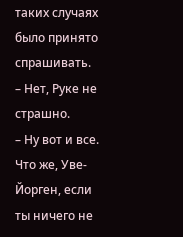таких случаях было принято спрашивать.
– Нет, Руке не страшно.
– Ну вот и все. Что же, Уве-Йорген, если ты ничего не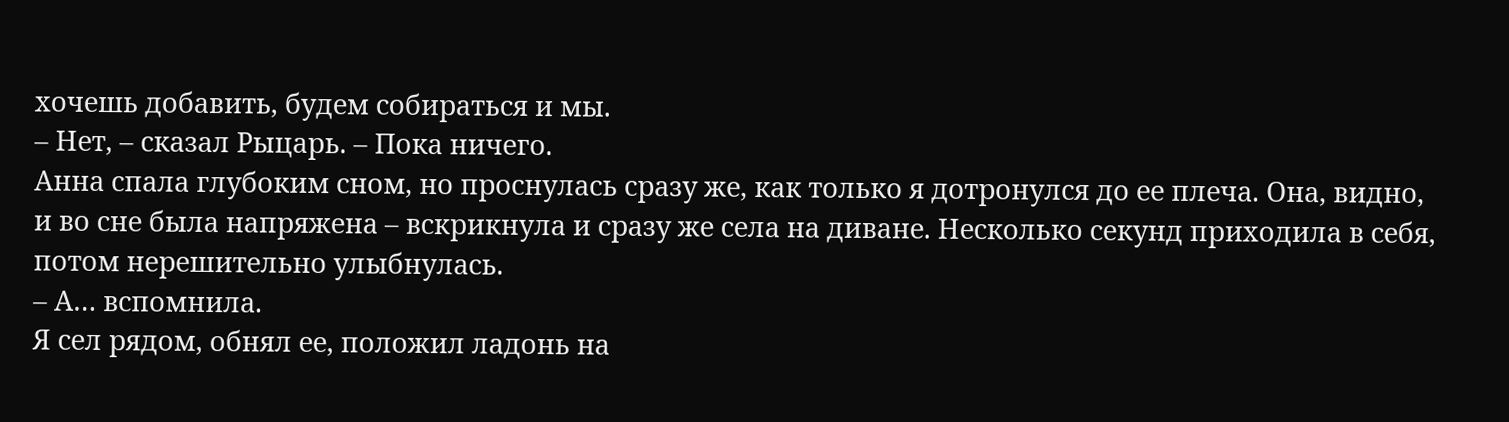хочешь добавить, будем собираться и мы.
– Нет, – сказал Рыцарь. – Пока ничего.
Анна спала глубоким сном, но проснулась сразу же, как только я дотронулся до ее плеча. Она, видно, и во сне была напряжена – вскрикнула и сразу же села на диване. Несколько секунд приходила в себя, потом нерешительно улыбнулась.
– А… вспомнила.
Я сел рядом, обнял ее, положил ладонь на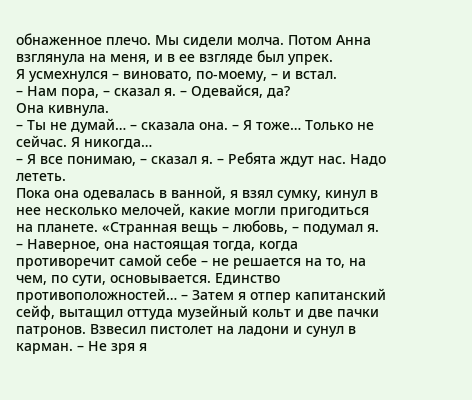обнаженное плечо. Мы сидели молча. Потом Анна взглянула на меня, и в ее взгляде был упрек.
Я усмехнулся – виновато, по-моему, – и встал.
– Нам пора, – сказал я. – Одевайся, да?
Она кивнула.
– Ты не думай… – сказала она. – Я тоже… Только не сейчас. Я никогда…
– Я все понимаю, – сказал я. – Ребята ждут нас. Надо лететь.
Пока она одевалась в ванной, я взял сумку, кинул в нее несколько мелочей, какие могли пригодиться на планете. «Странная вещь – любовь, – подумал я. – Наверное, она настоящая тогда, когда противоречит самой себе – не решается на то, на чем, по сути, основывается. Единство противоположностей… – Затем я отпер капитанский сейф, вытащил оттуда музейный кольт и две пачки патронов. Взвесил пистолет на ладони и сунул в карман. – Не зря я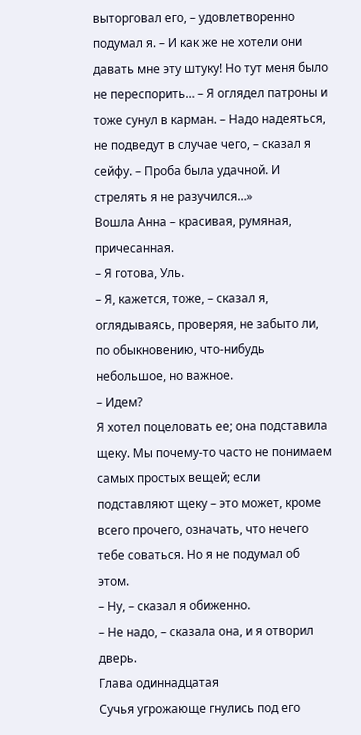выторговал его, – удовлетворенно подумал я. – И как же не хотели они давать мне эту штуку! Но тут меня было не переспорить… – Я оглядел патроны и тоже сунул в карман. – Надо надеяться, не подведут в случае чего, – сказал я сейфу. – Проба была удачной. И стрелять я не разучился…»
Вошла Анна – красивая, румяная, причесанная.
– Я готова, Уль.
– Я, кажется, тоже, – сказал я, оглядываясь, проверяя, не забыто ли, по обыкновению, что-нибудь небольшое, но важное.
– Идем?
Я хотел поцеловать ее; она подставила щеку. Мы почему-то часто не понимаем самых простых вещей; если подставляют щеку – это может, кроме всего прочего, означать, что нечего тебе соваться. Но я не подумал об этом.
– Ну, – сказал я обиженно.
– Не надо, – сказала она, и я отворил дверь.
Глава одиннадцатая
Сучья угрожающе гнулись под его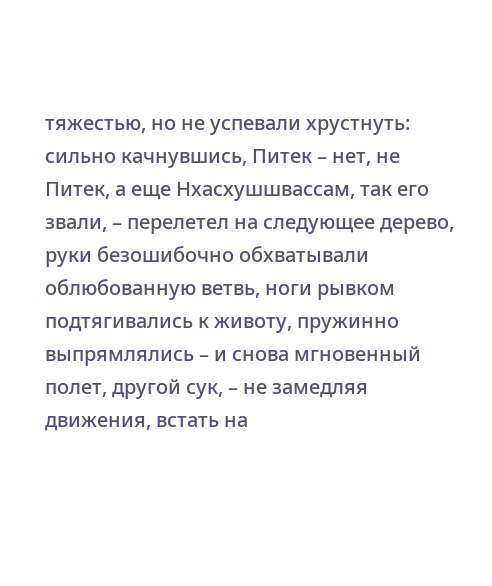тяжестью, но не успевали хрустнуть: сильно качнувшись, Питек – нет, не Питек, а еще Нхасхушшвассам, так его звали, – перелетел на следующее дерево, руки безошибочно обхватывали облюбованную ветвь, ноги рывком подтягивались к животу, пружинно выпрямлялись – и снова мгновенный полет, другой сук, – не замедляя движения, встать на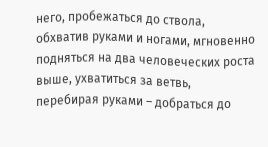него, пробежаться до ствола, обхватив руками и ногами, мгновенно подняться на два человеческих роста выше, ухватиться за ветвь, перебирая руками – добраться до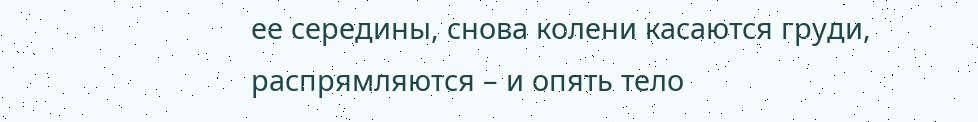ее середины, снова колени касаются груди, распрямляются – и опять тело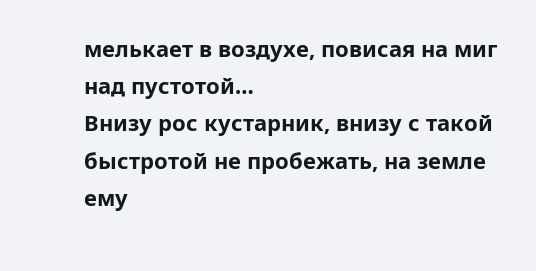мелькает в воздухе, повисая на миг над пустотой…
Внизу рос кустарник, внизу с такой быстротой не пробежать, на земле ему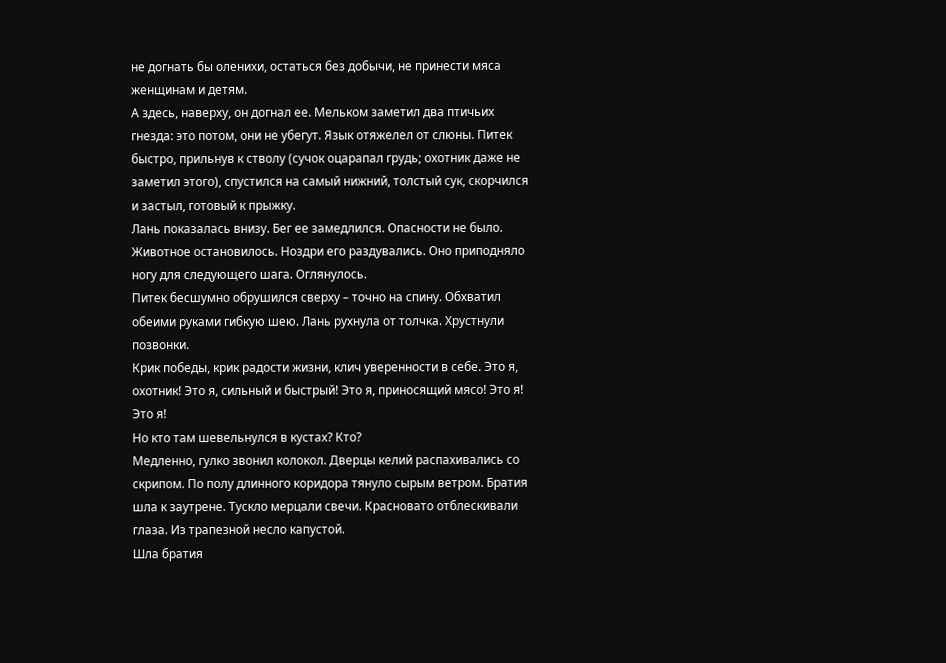не догнать бы оленихи, остаться без добычи, не принести мяса женщинам и детям.
А здесь, наверху, он догнал ее. Мельком заметил два птичьих гнезда: это потом, они не убегут. Язык отяжелел от слюны. Питек быстро, прильнув к стволу (сучок оцарапал грудь; охотник даже не заметил этого), спустился на самый нижний, толстый сук, скорчился и застыл, готовый к прыжку.
Лань показалась внизу. Бег ее замедлился. Опасности не было. Животное остановилось. Ноздри его раздувались. Оно приподняло ногу для следующего шага. Оглянулось.
Питек бесшумно обрушился сверху – точно на спину. Обхватил обеими руками гибкую шею. Лань рухнула от толчка. Хрустнули позвонки.
Крик победы, крик радости жизни, клич уверенности в себе. Это я, охотник! Это я, сильный и быстрый! Это я, приносящий мясо! Это я! Это я!
Но кто там шевельнулся в кустах? Кто?
Медленно, гулко звонил колокол. Дверцы келий распахивались со скрипом. По полу длинного коридора тянуло сырым ветром. Братия шла к заутрене. Тускло мерцали свечи. Красновато отблескивали глаза. Из трапезной несло капустой.
Шла братия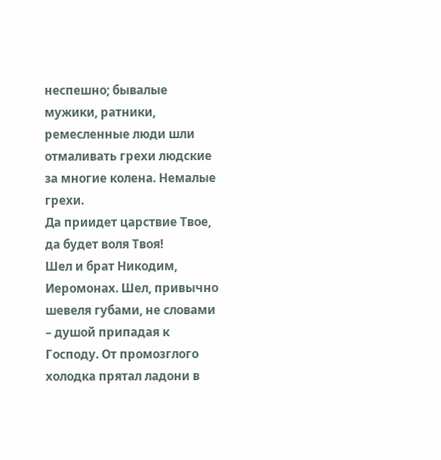неспешно; бывалые мужики, ратники, ремесленные люди шли отмаливать грехи людские за многие колена. Немалые грехи.
Да приидет царствие Твое, да будет воля Твоя!
Шел и брат Никодим, Иеромонах. Шел, привычно шевеля губами, не словами – душой припадая к Господу. От промозглого холодка прятал ладони в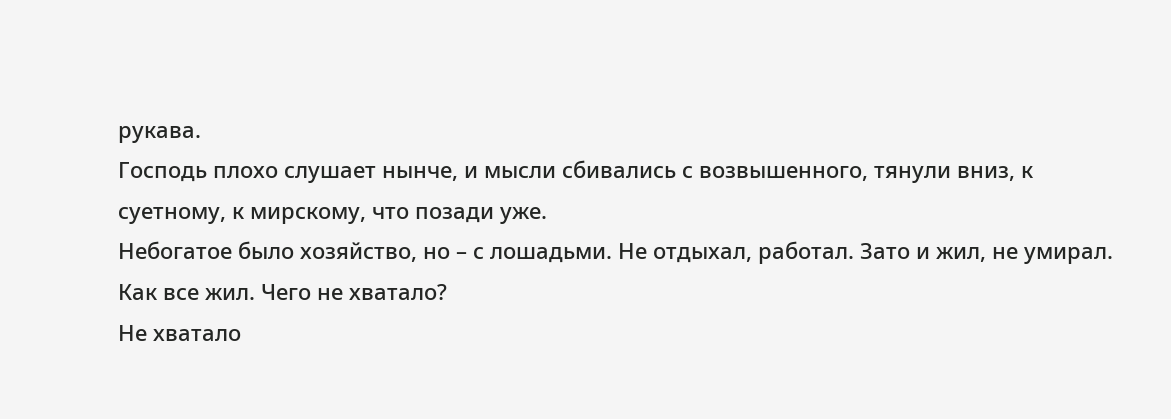рукава.
Господь плохо слушает нынче, и мысли сбивались с возвышенного, тянули вниз, к суетному, к мирскому, что позади уже.
Небогатое было хозяйство, но – с лошадьми. Не отдыхал, работал. Зато и жил, не умирал. Как все жил. Чего не хватало?
Не хватало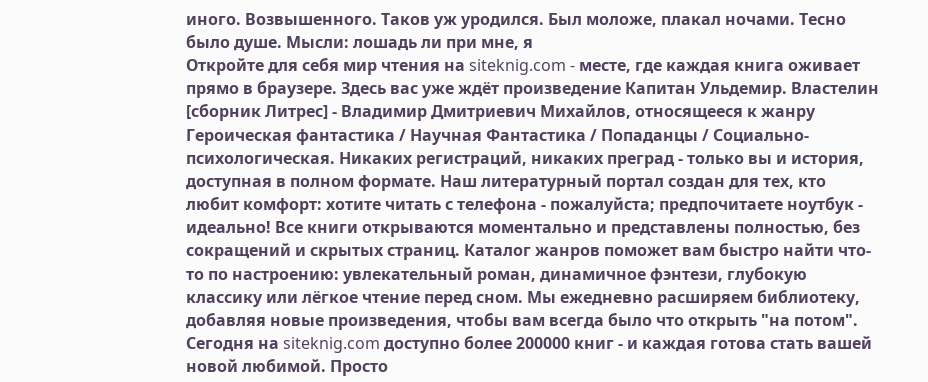иного. Возвышенного. Таков уж уродился. Был моложе, плакал ночами. Тесно было душе. Мысли: лошадь ли при мне, я
Откройте для себя мир чтения на siteknig.com - месте, где каждая книга оживает прямо в браузере. Здесь вас уже ждёт произведение Капитан Ульдемир. Властелин [сборник Литрес] - Владимир Дмитриевич Михайлов, относящееся к жанру Героическая фантастика / Научная Фантастика / Попаданцы / Социально-психологическая. Никаких регистраций, никаких преград - только вы и история, доступная в полном формате. Наш литературный портал создан для тех, кто любит комфорт: хотите читать с телефона - пожалуйста; предпочитаете ноутбук - идеально! Все книги открываются моментально и представлены полностью, без сокращений и скрытых страниц. Каталог жанров поможет вам быстро найти что-то по настроению: увлекательный роман, динамичное фэнтези, глубокую классику или лёгкое чтение перед сном. Мы ежедневно расширяем библиотеку, добавляя новые произведения, чтобы вам всегда было что открыть "на потом". Сегодня на siteknig.com доступно более 200000 книг - и каждая готова стать вашей новой любимой. Просто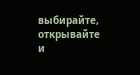выбирайте, открывайте и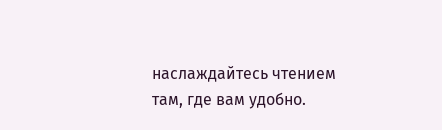наслаждайтесь чтением там, где вам удобно.